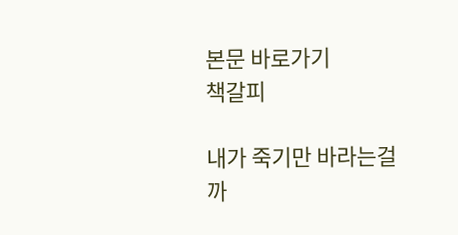본문 바로가기
책갈피

내가 죽기만 바라는걸까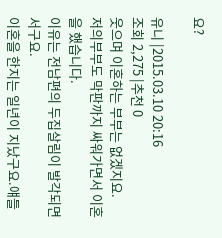요?

유니 |2015.03.10 20:16
조회 2,275 |추천 0
웃으며 이혼하는 부부는 없겠지요.
저의부부도 막판까지 싸워가면서 이혼을 했습니다.
이유는 전남편의 두집살림이 발각되면서구요.
이혼을 한지는 일년이 지났구요.얘들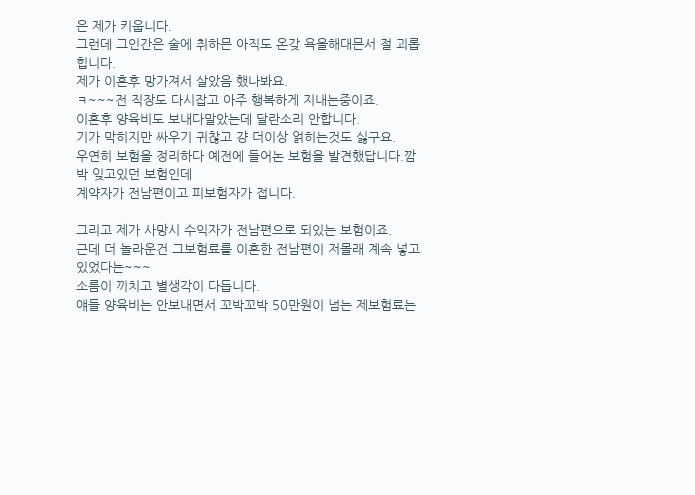은 제가 키웁니다.
그런데 그인간은 술에 취하믄 아직도 온갖 욕을해대믄서 절 괴롭힙니다.
제가 이혼후 망가져서 살았음 했나봐요.
ㅋ~~~전 직장도 다시잡고 아주 행복하게 지내는중이죠.
이혼후 양육비도 보내다말았는데 달란소리 안합니다.
기가 막히지만 싸우기 귀찮고 걍 더이상 얽히는것도 싫구요.
우연히 보험을 정리하다 예전에 들어논 보험을 발견했답니다.깜박 잊고있던 보험인데
계약자가 전남편이고 피보험자가 접니다.

그리고 제가 사망시 수익자가 전남편으로 되있는 보험이죠.
근데 더 놀라운건 그보험료를 이혼한 전남편이 저몰래 계속 넣고있었다는~~~
소름이 끼치고 별생각이 다듭니다.
얘들 양육비는 안보내면서 꼬박꼬박 50만원이 넘는 제보험료는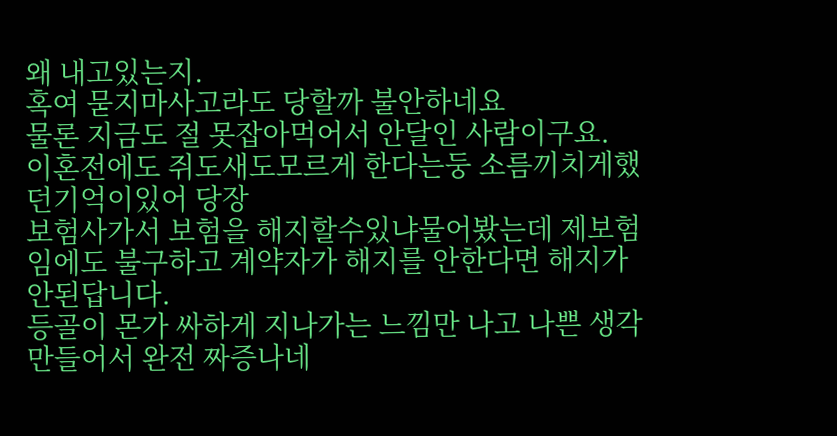왜 내고있는지.
혹여 묻지마사고라도 당할까 불안하네요
물론 지금도 절 못잡아먹어서 안달인 사람이구요.
이혼전에도 쥐도새도모르게 한다는둥 소름끼치게했던기억이있어 당장
보험사가서 보험을 해지할수있냐물어봤는데 제보험임에도 불구하고 계약자가 해지를 안한다면 해지가 안된답니다.
등골이 몬가 싸하게 지나가는 느낌만 나고 나쁜 생각만들어서 완전 짜증나네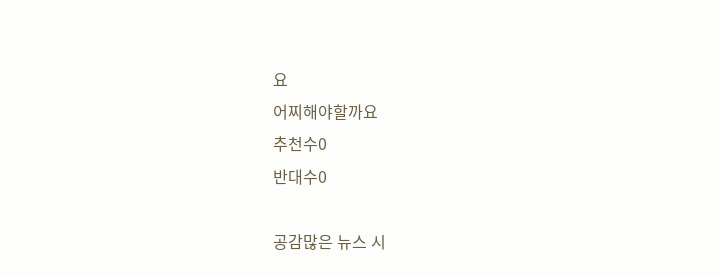요
어찌해야할까요
추천수0
반대수0

공감많은 뉴스 시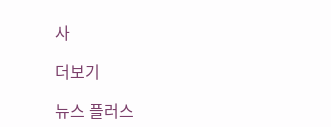사

더보기

뉴스 플러스